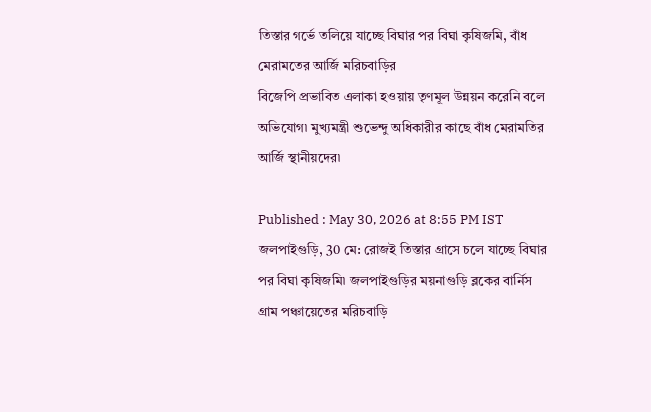তিস্তার গর্ভে তলিয়ে যাচ্ছে বিঘার পর বিঘা কৃষিজমি, বাঁধ মেরামতের আর্জি মরিচবাড়ির
বিজেপি প্রভাবিত এলাকা হওয়ায় তৃণমূল উন্নয়ন করেনি বলে অভিযোগ৷ মুখ্যমন্ত্রী শুভেন্দু অধিকারীর কাছে বাঁধ মেরামতির আর্জি স্থানীয়দের৷

Published : May 30, 2026 at 8:55 PM IST
জলপাইগুড়ি, 30 মে: রোজই তিস্তার গ্রাসে চলে যাচ্ছে বিঘার পর বিঘা কৃষিজমি৷ জলপাইগুড়ির ময়নাগুড়ি ব্লকের বার্নিস গ্রাম পঞ্চায়েতের মরিচবাড়ি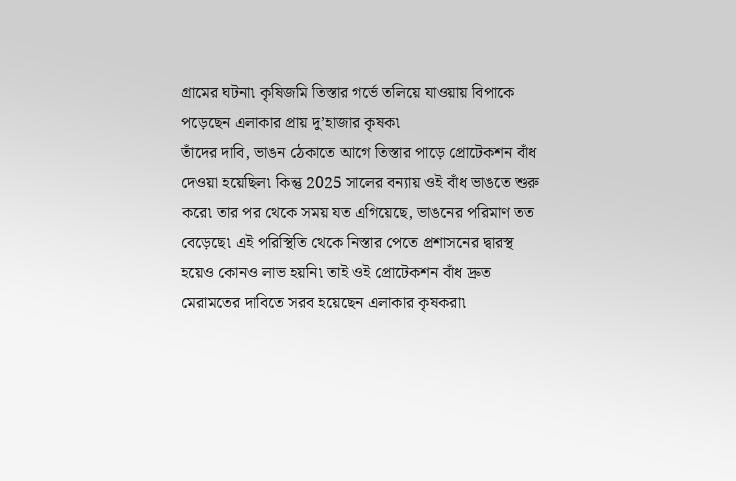গ্রামের ঘটনা৷ কৃষিজমি তিস্তার গর্ভে তলিয়ে যাওয়ায় বিপাকে পড়েছেন এলাকার প্রায় দু’হাজার কৃষক৷
তাঁদের দাবি, ভাঙন ঠেকাতে আগে তিস্তার পাড়ে প্রোটেকশন বাঁধ দেওয়া হয়েছিল৷ কিন্তু 2025 সালের বন্যায় ওই বাঁধ ভাঙতে শুরু করে৷ তার পর থেকে সময় যত এগিয়েছে, ভাঙনের পরিমাণ তত বেড়েছে৷ এই পরিস্থিতি থেকে নিস্তার পেতে প্রশাসনের দ্বারস্থ হয়েও কোনও লাভ হয়নি৷ তাই ওই প্রোটেকশন বাঁধ দ্রুত মেরামতের দাবিতে সরব হয়েছেন এলাকার কৃষকরা৷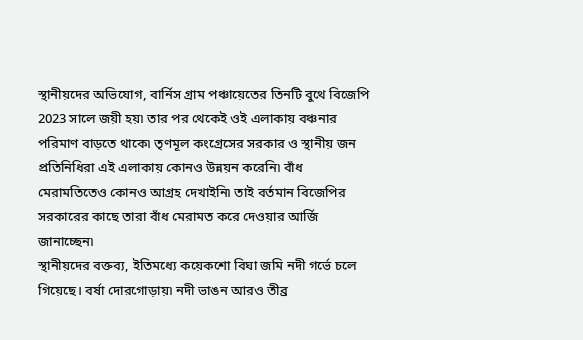স্থানীয়দের অভিযোগ, বার্নিস গ্রাম পঞ্চায়েতের তিনটি বুথে বিজেপি 2023 সালে জয়ী হয়৷ তার পর থেকেই ওই এলাকায় বঞ্চনার পরিমাণ বাড়তে থাকে৷ তৃণমূল কংগ্রেসের সরকার ও স্থানীয় জন প্রতিনিধিরা এই এলাকায় কোনও উন্নয়ন করেনি৷ বাঁধ মেরামতিতেও কোনও আগ্রহ দেখাইনি৷ তাই বর্তমান বিজেপির সরকারের কাছে তারা বাঁধ মেরামত করে দেওয়ার আর্জি জানাচ্ছেন৷
স্থানীয়দের বক্তব্য, ইতিমধ্যে কয়েকশো বিঘা জমি নদী গর্ভে চলে গিয়েছে। বর্ষা দোরগোড়ায়৷ নদী ভাঙন আরও তীব্র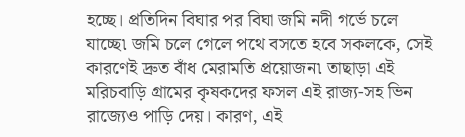হচ্ছে। প্রতিদিন বিঘার পর বিঘা জমি নদী গর্ভে চলে যাচ্ছে৷ জমি চলে গেলে পথে বসতে হবে সকলকে, সেই কারণেই দ্রুত বাঁধ মেরামতি প্রয়োজন৷ তাছাড়া এই মরিচবাড়ি গ্রামের কৃষকদের ফসল এই রাজ্য-সহ ভিন রাজ্যেও পাড়ি দেয়। কারণ, এই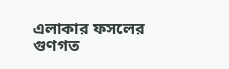এলাকার ফসলের গুণগত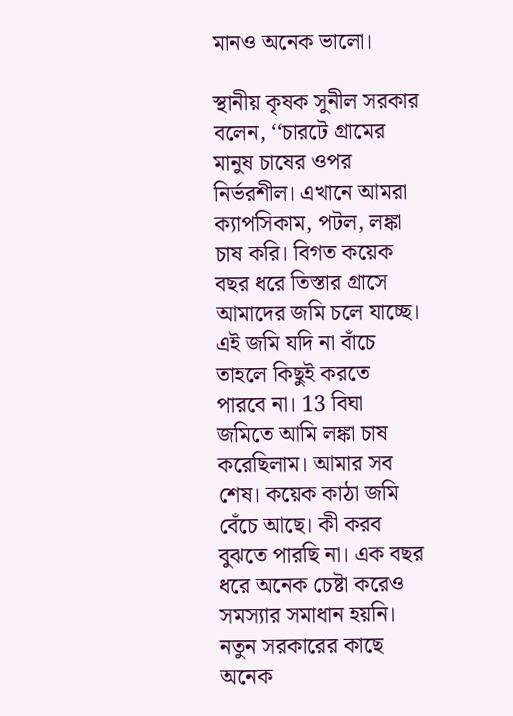মানও অনেক ভালো।

স্থানীয় কৃষক সুনীল সরকার বলেন, ‘‘চারটে গ্রামের মানুষ চাষের ওপর নির্ভরশীল। এখানে আমরা ক্যাপসিকাম, পটল, লঙ্কা চাষ করি। বিগত কয়েক বছর ধরে তিস্তার গ্রাসে আমাদের জমি চলে যাচ্ছে। এই জমি যদি না বাঁচে তাহলে কিছুই করতে পারবে না। 13 বিঘা জমিতে আমি লঙ্কা চাষ করেছিলাম। আমার সব শেষ। কয়েক কাঠা জমি বেঁচে আছে। কী করব বুঝতে পারছি না। এক বছর ধরে অনেক চেষ্টা করেও সমস্যার সমাধান হয়নি। নতুন সরকারের কাছে অনেক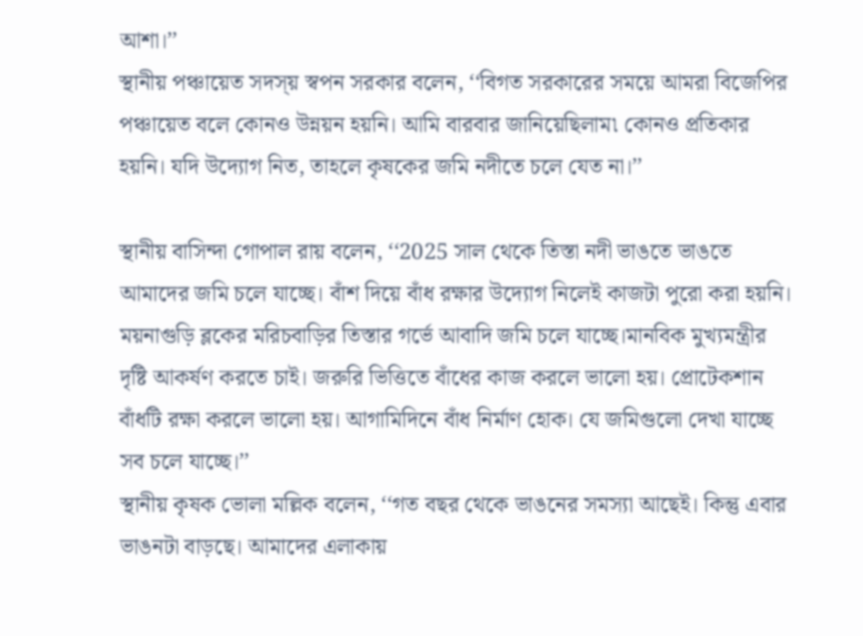আশা।’’
স্থানীয় পঞ্চায়েত সদস্য় স্বপন সরকার বলেন, ‘‘বিগত সরকারের সময়ে আমরা বিজেপির পঞ্চায়েত বলে কোনও উন্নয়ন হয়নি। আমি বারবার জানিয়েছিলাম৷ কোনও প্রতিকার হয়নি। যদি উদ্যোগ নিত, তাহলে কৃষকের জমি নদীতে চলে যেত না।’’

স্থানীয় বাসিন্দা গোপাল রায় বলেন, ‘‘2025 সাল থেকে তিস্তা নদী ভাঙতে ভাঙতে আমাদের জমি চলে যাচ্ছে। বাঁশ দিয়ে বাঁধ রক্ষার উদ্যোগ নিলেই কাজটা পুরো করা হয়নি। ময়নাগুড়ি ব্লকের মরিচবাড়ির তিস্তার গর্ভে আবাদি জমি চলে যাচ্ছে।মানবিক মুখ্যমন্ত্রীর দৃষ্টি আকর্ষণ করতে চাই। জরুরি ভিত্তিতে বাঁধের কাজ করলে ভালো হয়। প্রোটেকশান বাঁধটি রক্ষা করলে ভালো হয়। আগামিদিনে বাঁধ নির্মাণ হোক। যে জমিগুলো দেখা যাচ্ছে সব চলে যাচ্ছে।’’
স্থানীয় কৃষক ভোলা মল্লিক বলেন, ‘‘গত বছর থেকে ভাঙনের সমস্যা আছেই। কিন্তু এবার ভাঙনটা বাড়ছে। আমাদের এলাকায়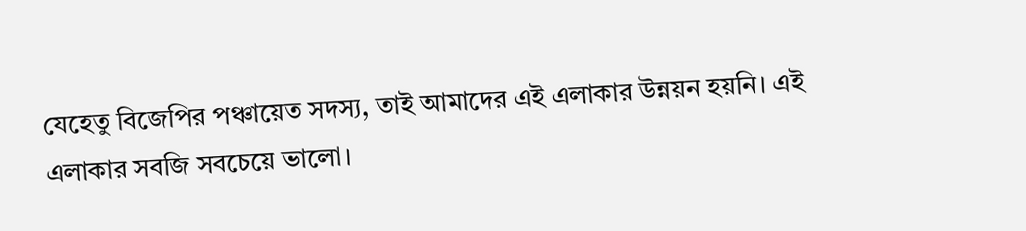যেহেতু বিজেপির পঞ্চায়েত সদস্য, তাই আমাদের এই এলাকার উন্নয়ন হয়নি। এই এলাকার সবজি সবচেয়ে ভালো।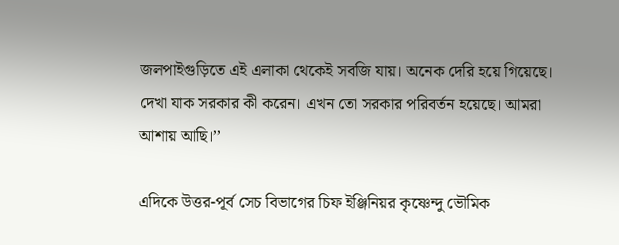জলপাইগুড়িতে এই এলাকা থেকেই সবজি যায়। অনেক দেরি হয়ে গিয়েছে। দেখা যাক সরকার কী করেন। এখন তো সরকার পরিবর্তন হয়েছে। আমরা আশায় আছি।’’

এদিকে উত্তর-পূর্ব সেচ বিভাগের চিফ ইঞ্জিনিয়র কৃষ্ণেন্দু ভৌমিক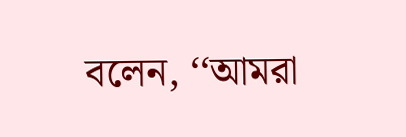বলেন, ‘‘আমরা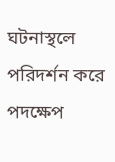ঘটনাস্থলে পরিদর্শন করে পদক্ষেপ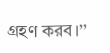গ্রহণ করব।’’